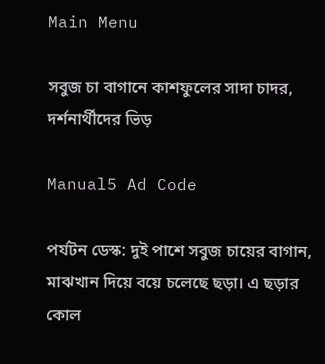Main Menu

সবুজ চা বাগানে কাশফুলের সাদা চাদর, দর্শনার্থীদের ভিড়

Manual5 Ad Code

পর্যটন ডেস্ক: দুই পাশে সবুজ চায়ের বাগান, মাঝখান দিয়ে বয়ে চলেছে ছড়া। এ ছড়ার কোল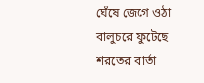ঘেঁষে জেগে ওঠা বালুচরে ফুটেছে শরতের বার্তা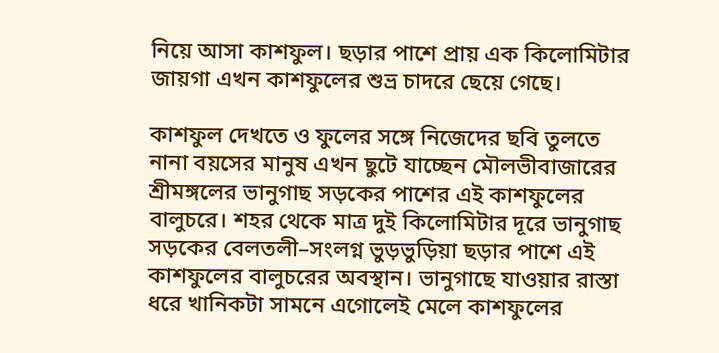নিয়ে আসা কাশফুল। ছড়ার পাশে প্রায় এক কিলোমিটার জায়গা এখন কাশফুলের শুভ্র চাদরে ছেয়ে গেছে।

কাশফুল দেখতে ও ফুলের সঙ্গে নিজেদের ছবি তুলতে নানা বয়সের মানুষ এখন ছুটে যাচ্ছেন মৌলভীবাজারের শ্রীমঙ্গলের ভানুগাছ সড়কের পাশের এই কাশফুলের বালুচরে। শহর থেকে মাত্র দুই কিলোমিটার দূরে ভানুগাছ সড়কের বেলতলী–সংলগ্ন ভুড়ভুড়িয়া ছড়ার পাশে এই কাশফুলের বালুচরের অবস্থান। ভানুগাছে যাওয়ার রাস্তা ধরে খানিকটা সামনে এগোলেই মেলে কাশফুলের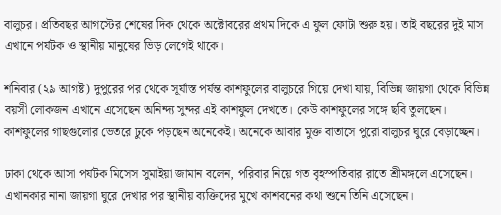বালুচর। প্রতিবছর আগস্টের শেষের দিক থেকে অক্টোবরের প্রথম দিকে এ ফুল ফোটা শুরু হয়। তাই বছরের দুই মাস এখানে পর্যটক ও স্থানীয় মানুষের ভিড় লেগেই থাকে।

শনিবার (২৯ আগষ্ট) দুপুরের পর থেকে সূর্যাস্ত পর্যন্ত কাশফুলের বালুচরে গিয়ে দেখা যায়, বিভিন্ন জায়গা থেকে বিভিন্ন বয়সী লোকজন এখানে এসেছেন অনিন্দ্য সুন্দর এই কাশফুল দেখতে। কেউ কাশফুলের সঙ্গে ছবি তুলছেন। কাশফুলের গাছগুলোর ভেতরে ঢুকে পড়ছেন অনেকেই। অনেকে আবার মুক্ত বাতাসে পুরো বালুচর ঘুরে বেড়াচ্ছেন।

ঢাকা থেকে আসা পর্যটক মিসেস সুমাইয়া জামান বলেন, পরিবার নিয়ে গত বৃহস্পতিবার রাতে শ্রীমঙ্গলে এসেছেন। এখানকার নানা জায়গা ঘুরে দেখার পর স্থানীয় ব্যক্তিদের মুখে কাশবনের কথা শুনে তিনি এসেছেন।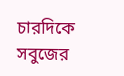চারদিকে সবুজের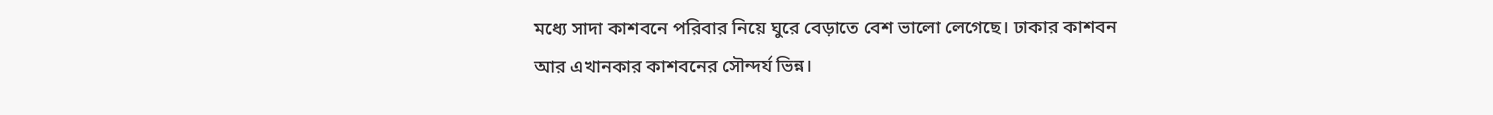মধ্যে সাদা কাশবনে পরিবার নিয়ে ঘুরে বেড়াতে বেশ ভালো লেগেছে। ঢাকার কাশবন আর এখানকার কাশবনের সৌন্দর্য ভিন্ন।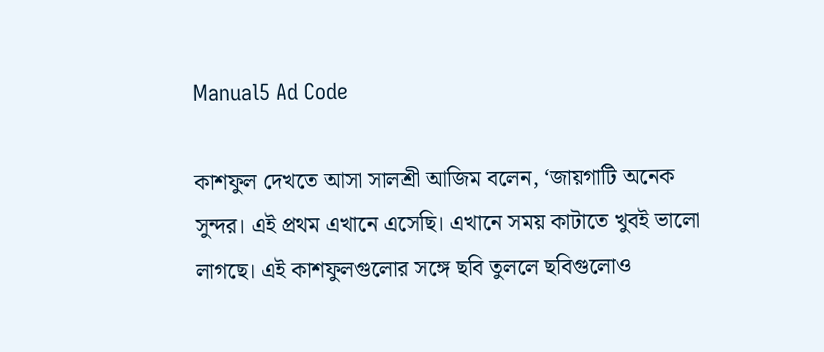Manual5 Ad Code

কাশফুল দেখতে আসা সালশ্রী আজিম বলেন, ‘জায়গাটি অনেক সুন্দর। এই প্রথম এখানে এসেছি। এখানে সময় কাটাতে খুবই ভালো লাগছে। এই কাশফুলগুলোর সঙ্গে ছবি তুললে ছবিগুলোও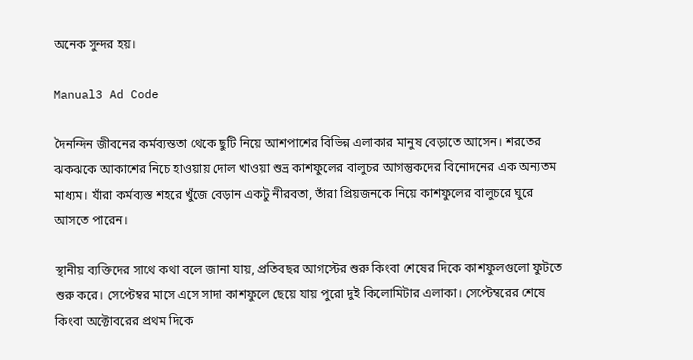অনেক সুন্দর হয়।

Manual3 Ad Code

দৈনন্দিন জীবনের কর্মব্যস্ততা থেকে ছুটি নিয়ে আশপাশের বিভিন্ন এলাকার মানুষ বেড়াতে আসেন। শরতের ঝকঝকে আকাশের নিচে হাওয়ায় দোল খাওয়া শুভ্র কাশফুলের বালুচর আগন্তুকদের বিনোদনের এক অন্যতম মাধ্যম। যাঁরা কর্মব্যস্ত শহরে খুঁজে বেড়ান একটু নীরবতা, তাঁরা প্রিয়জনকে নিয়ে কাশফুলের বালুচরে ঘুরে আসতে পারেন।

স্থানীয় ব্যক্তিদের সাথে কথা বলে জানা যায়, প্রতিবছর আগস্টের শুরু কিংবা শেষের দিকে কাশফুলগুলো ফুটতে শুরু করে। সেপ্টেম্বর মাসে এসে সাদা কাশফুলে ছেয়ে যায় পুরো দুই কিলোমিটার এলাকা। সেপ্টেম্বরের শেষে কিংবা অক্টোবরের প্রথম দিকে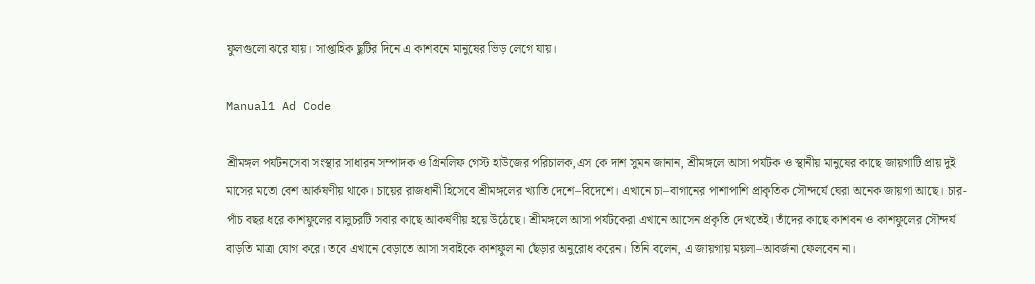ফুলগুলো ঝরে যায়। সাপ্তাহিক ছুটির দিনে এ কাশবনে মানুষের ভিড় লেগে যায়।

Manual1 Ad Code

শ্রীমঙ্গল পর্যটনসেবা সংস্থার সাধারন সম্পাদক ও গ্রিনলিফ গেস্ট হাউজের পরিচালক,এস কে দাশ সুমন জানান, শ্রীমঙ্গলে আসা পর্যটক ও স্থানীয় মানুষের কাছে জায়গাটি প্রায় দুই মাসের মতো বেশ আর্কষণীয় থাকে। চায়ের রাজধানী হিসেবে শ্রীমঙ্গলের খ্যাতি দেশে–বিদেশে। এখানে চা–বাগানের পাশাপাশি প্রাকৃতিক সৌন্দর্যে ঘেরা অনেক জায়গা আছে। চার-পাঁচ বছর ধরে কাশফুলের বালুচরটি সবার কাছে আকর্ষণীয় হয়ে উঠেছে। শ্রীমঙ্গলে আসা পর্যটকেরা এখানে আসেন প্রকৃতি দেখতেই। তাঁদের কাছে কাশবন ও কাশফুলের সৌন্দর্য বাড়তি মাত্রা যোগ করে। তবে এখানে বেড়াতে আসা সবাইকে কাশফুল না ছেঁড়ার অনুরোধ করেন। তিনি বলেন, এ জায়গায় ময়লা–আবর্জনা ফেলবেন না।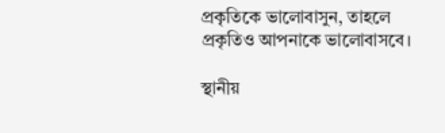প্রকৃতিকে ভালোবাসুন, তাহলে প্রকৃতিও আপনাকে ভালোবাসবে।

স্থানীয়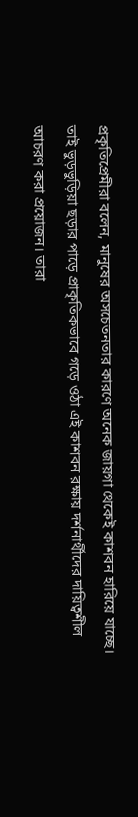প্রকৃতিপ্রেমীরা বলেন, মানুষের অসচেতনতার কারণে অনেক জায়গা থেকেই কাশবন হারিয়ে যাচ্ছে। তাই ভুড়ভুড়িয়া ছড়ার পাড়ে প্রাকৃতিকভাবে গড়ে ওঠা এই কাশবন রক্ষায় দর্শনার্থীদের দায়িত্বশীল আচরণ করা প্রয়োজন। তারা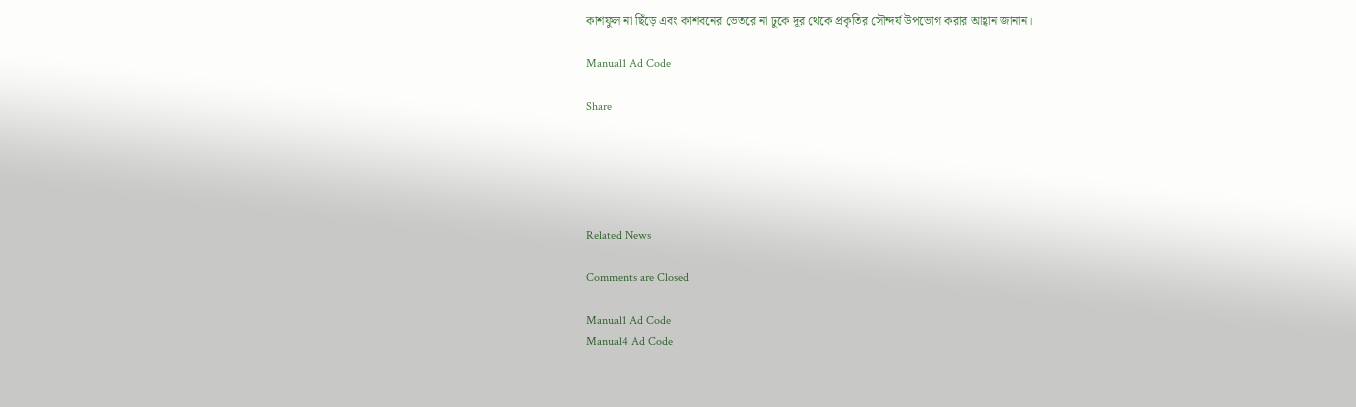কাশফুল না ছিঁড়ে এবং কাশবনের ভেতরে না ঢুকে দূর থেকে প্রকৃতির সৌন্দর্য উপভোগ করার আহ্বান জানান।

Manual1 Ad Code

Share





Related News

Comments are Closed

Manual1 Ad Code
Manual4 Ad Code